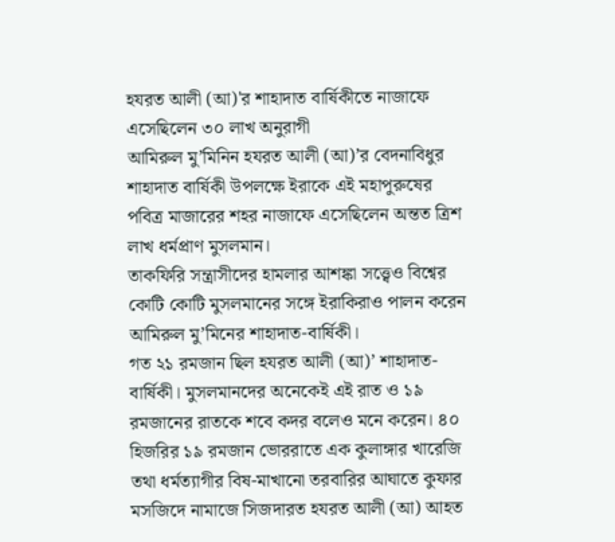হযরত আলী (আ)'র শাহাদাত বার্ষিকীতে নাজাফে এসেছিলেন ৩০ লাখ অনুরাগী
আমিরুল মু’মিনিন হযরত আলী (আ)’র বেদনাবিধুর শাহাদাত বার্ষিকী উপলক্ষে ইরাকে এই মহাপুরুষের পবিত্র মাজারের শহর নাজাফে এসেছিলেন অন্তত ত্রিশ লাখ ধর্মপ্রাণ মুসলমান।
তাকফিরি সন্ত্রাসীদের হামলার আশঙ্কা সত্ত্বেও বিশ্বের কোটি কোটি মুসলমানের সঙ্গে ইরাকিরাও পালন করেন আমিরুল মু’মিনের শাহাদাত-বার্ষিকী।
গত ২১ রমজান ছিল হযরত আলী (আ)’ শাহাদাত-বার্ষিকী। মুসলমানদের অনেকেই এই রাত ও ১৯ রমজানের রাতকে শবে কদর বলেও মনে করেন। ৪০ হিজরির ১৯ রমজান ভোররাতে এক কুলাঙ্গার খারেজি তথা ধর্মত্যাগীর বিষ-মাখানো তরবারির আঘাতে কুফার মসজিদে নামাজে সিজদারত হযরত আলী (আ) আহত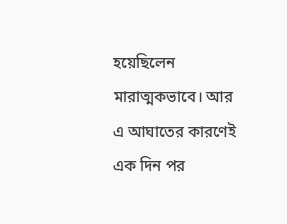হয়েছিলেন মারাত্মকভাবে। আর এ আঘাতের কারণেই এক দিন পর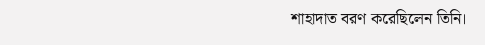শাহাদাত বরণ করেছিলেন তিনি।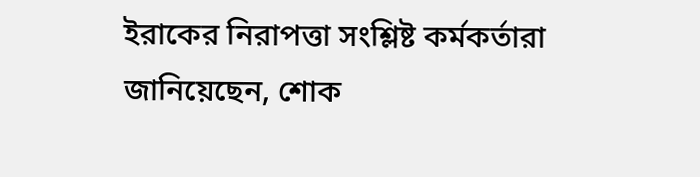ইরাকের নিরাপত্তা সংশ্লিষ্ট কর্মকর্তারা জানিয়েছেন, শোক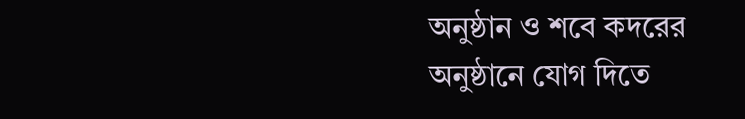অনুষ্ঠান ও শবে কদরের অনুষ্ঠানে যোগ দিতে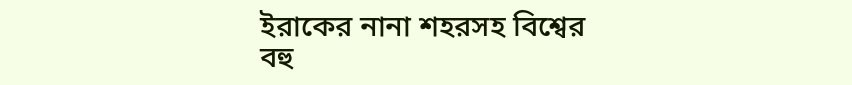ইরাকের নানা শহরসহ বিশ্বের বহু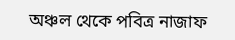অঞ্চল থেকে পবিত্র নাজাফ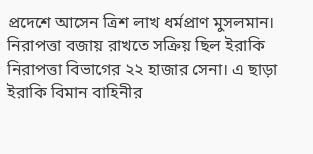প্রদেশে আসেন ত্রিশ লাখ ধর্মপ্রাণ মুসলমান।
নিরাপত্তা বজায় রাখতে সক্রিয় ছিল ইরাকি নিরাপত্তা বিভাগের ২২ হাজার সেনা। এ ছাড়া ইরাকি বিমান বাহিনীর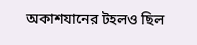অকাশযানের টহলও ছিল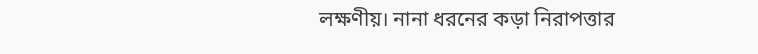লক্ষণীয়। নানা ধরনের কড়া নিরাপত্তার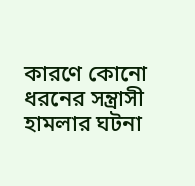কারণে কোনো ধরনের সন্ত্রাসী হামলার ঘটনা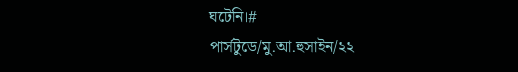ঘটেনি।#
পার্সটুডে/মু.আ.হুসাইন/২২